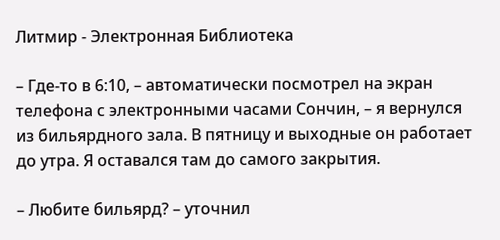Литмир - Электронная Библиотека

– Где-то в 6:10, – автоматически посмотрел на экран телефона с электронными часами Сончин, – я вернулся из бильярдного зала. В пятницу и выходные он работает до утра. Я оставался там до самого закрытия.

– Любите бильярд? – уточнил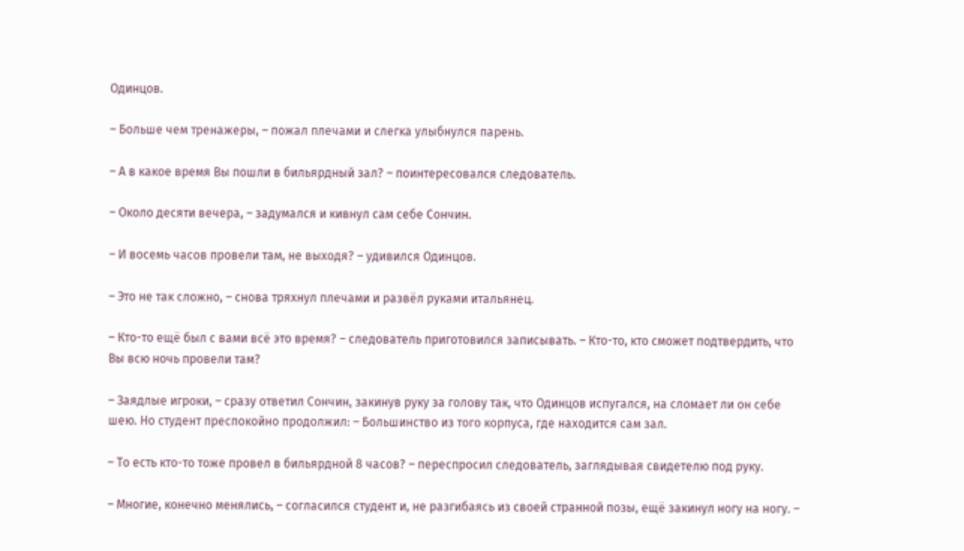Одинцов.

– Больше чем тренажеры, – пожал плечами и слегка улыбнулся парень.

– А в какое время Вы пошли в бильярдный зал? – поинтересовался следователь.

– Около десяти вечера, – задумался и кивнул сам себе Сончин.

– И восемь часов провели там, не выходя? – удивился Одинцов.

– Это не так сложно, – снова тряхнул плечами и развёл руками итальянец.

– Кто-то ещё был с вами всё это время? – следователь приготовился записывать. – Кто-то, кто сможет подтвердить, что Вы всю ночь провели там?

– Заядлые игроки, – сразу ответил Сончин, закинув руку за голову так, что Одинцов испугался, на сломает ли он себе шею. Но студент преспокойно продолжил: – Большинство из того корпуса, где находится сам зал.

– То есть кто-то тоже провел в бильярдной 8 часов? – переспросил следователь, заглядывая свидетелю под руку.

– Многие, конечно менялись, – согласился студент и, не разгибаясь из своей странной позы, ещё закинул ногу на ногу. –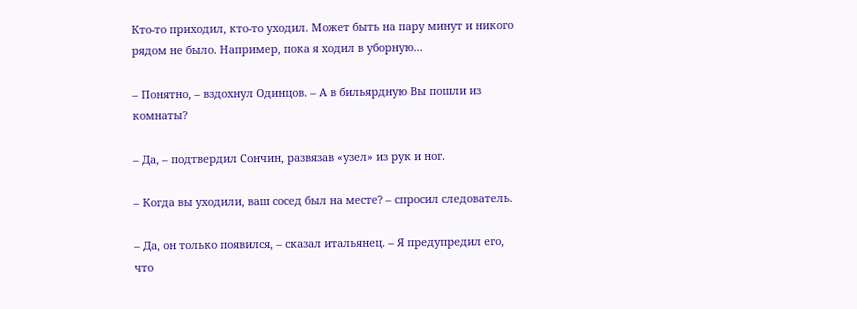Кто-то приходил, кто-то уходил. Может быть на пару минут и никого рядом не было. Например, пока я ходил в уборную...

– Понятно, – вздохнул Одинцов. – А в бильярдную Вы пошли из комнаты?

– Да, – подтвердил Сончин, развязав «узел» из рук и ног.

– Когда вы уходили, ваш сосед был на месте? – спросил следователь.

– Да, он только появился, – сказал итальянец. – Я предупредил его, что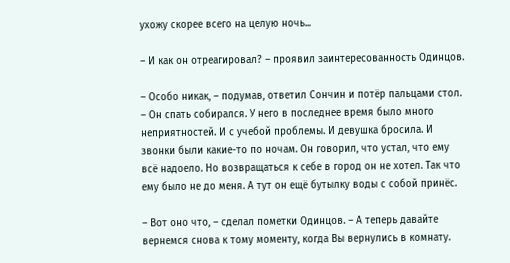ухожу скорее всего на целую ночь...

– И как он отреагировал? – проявил заинтересованность Одинцов.

– Особо никак, – подумав, ответил Сончин и потёр пальцами стол. – Он спать собирался. У него в последнее время было много неприятностей. И с учебой проблемы. И девушка бросила. И звонки были какие-то по ночам. Он говорил, что устал, что ему всё надоело. Но возвращаться к себе в город он не хотел. Так что ему было не до меня. А тут он ещё бутылку воды с собой принёс.

– Вот оно что, – сделал пометки Одинцов. – А теперь давайте вернемся снова к тому моменту, когда Вы вернулись в комнату.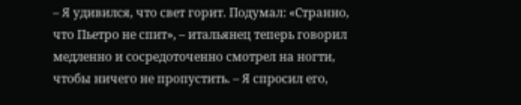– Я удивился, что свет горит. Подумал: «Странно, что Пьетро не спит», – итальянец теперь говорил медленно и сосредоточенно смотрел на ногти, чтобы ничего не пропустить. – Я спросил его,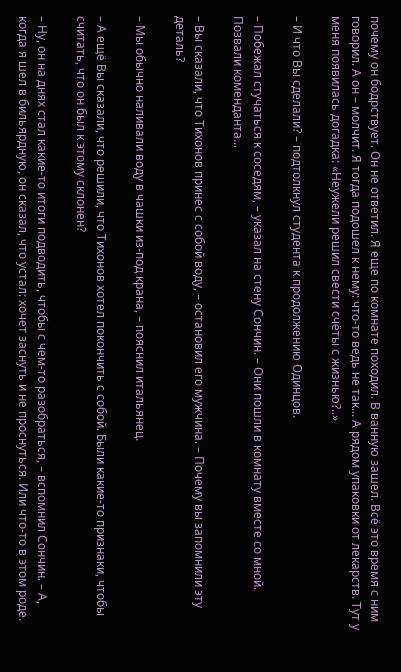почему он бодрствует. Он не ответил. Я еще по комнате походил. В ванную зашел. Всё это время с ним говорил. А он – молчит. Я тогда подошел к нему: что-то ведь не так... А рядом упаковки от лекарств. Тут у меня появилась догадка: «Неужели решил свести счёты с жизнью?..»

– И что Вы сделали? – подтолкнул студента к продолжению Одинцов.

– Побежал стучаться к соседям, – указал на стену Сончин. – Они пошли в комнату вместе со мной. Позвали коменданта...

– Вы сказали, что Тихонов принес с собой воду, – остановил его мужчина. – Почему вы запомнили эту деталь?

– Мы обычно наливали воду в чашки из-под крана, – пояснил итальянец.

– А ещё Вы сказали, что решили, что Тихонов хотел покончить с собой. Были какие-то признаки, чтобы считать, что он был к этому склонен?

– Ну, он на днях стал какие-то итоги подводить, чтобы с чем-то разобраться, – вспомнил Сончин. – А, когда я шел в бильярдную, он сказал, что устал: хочет заснуть и не проснуться. Или что-то в этом роде.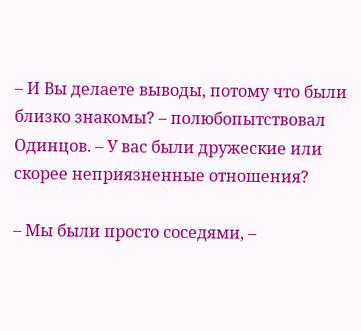– И Вы делаете выводы, потому что были близко знакомы? – полюбопытствовал Одинцов. – У вас были дружеские или скорее неприязненные отношения?

– Мы были просто соседями, –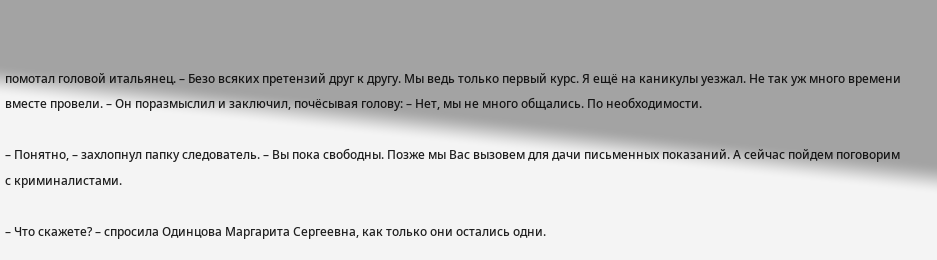помотал головой итальянец. – Безо всяких претензий друг к другу. Мы ведь только первый курс. Я ещё на каникулы уезжал. Не так уж много времени вместе провели. – Он поразмыслил и заключил, почёсывая голову: – Нет, мы не много общались. По необходимости.

– Понятно, – захлопнул папку следователь. – Вы пока свободны. Позже мы Вас вызовем для дачи письменных показаний. А сейчас пойдем поговорим с криминалистами.

– Что скажете? – спросила Одинцова Маргарита Сергеевна, как только они остались одни.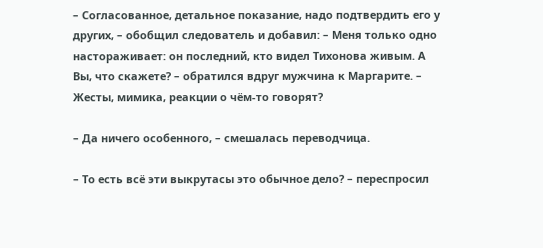– Согласованное, детальное показание, надо подтвердить его у других, – обобщил следователь и добавил: – Меня только одно настораживает: он последний, кто видел Тихонова живым. А Вы, что скажете? – обратился вдруг мужчина к Маргарите. – Жесты, мимика, реакции о чём-то говорят?

– Да ничего особенного, – смешалась переводчица.

– То есть всё эти выкрутасы это обычное дело? – переспросил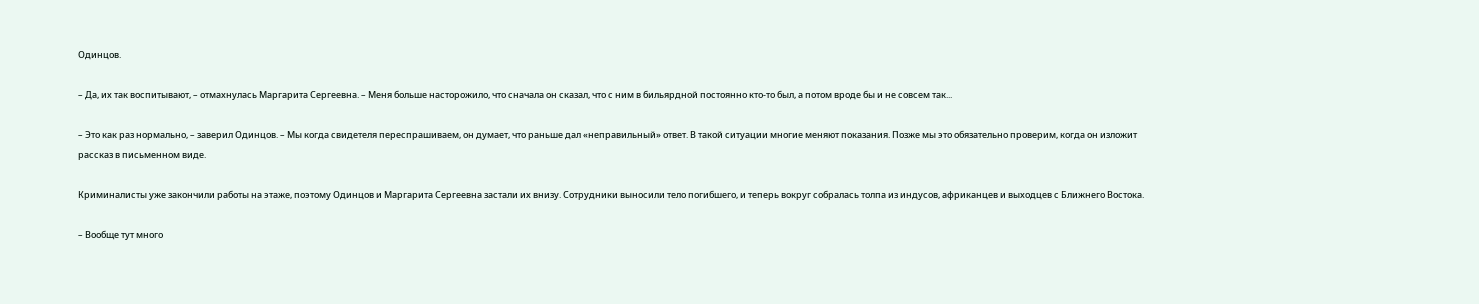Одинцов.

– Да, их так воспитывают, – отмахнулась Маргарита Сергеевна. – Меня больше насторожило, что сначала он сказал, что с ним в бильярдной постоянно кто-то был, а потом вроде бы и не совсем так...

– Это как раз нормально, – заверил Одинцов. – Мы когда свидетеля переспрашиваем, он думает, что раньше дал «неправильный» ответ. В такой ситуации многие меняют показания. Позже мы это обязательно проверим, когда он изложит рассказ в письменном виде.

Криминалисты уже закончили работы на этаже, поэтому Одинцов и Маргарита Сергеевна застали их внизу. Сотрудники выносили тело погибшего, и теперь вокруг собралась толпа из индусов, африканцев и выходцев с Ближнего Востока.

– Вообще тут много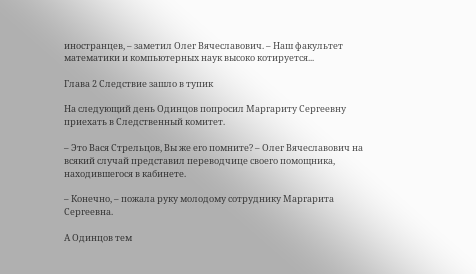иностранцев, – заметил Олег Вячеславович. – Наш факультет математики и компьютерных наук высоко котируется...

Глава 2 Следствие зашло в тупик

На следующий день Одинцов попросил Маргариту Сергеевну приехать в Следственный комитет.

– Это Вася Стрельцов, Вы же его помните? – Олег Вячеславович на всякий случай представил переводчице своего помощника, находившегося в кабинете.

– Конечно, – пожала руку молодому сотруднику Маргарита Сергеевна.

А Одинцов тем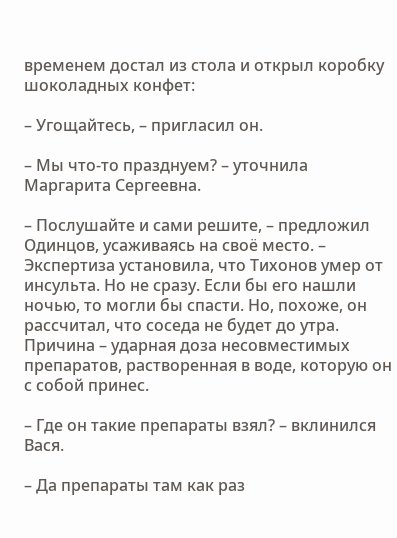временем достал из стола и открыл коробку шоколадных конфет:

– Угощайтесь, – пригласил он.

– Мы что-то празднуем? – уточнила Маргарита Сергеевна.

– Послушайте и сами решите, – предложил Одинцов, усаживаясь на своё место. – Экспертиза установила, что Тихонов умер от инсульта. Но не сразу. Если бы его нашли ночью, то могли бы спасти. Но, похоже, он рассчитал, что соседа не будет до утра. Причина – ударная доза несовместимых препаратов, растворенная в воде, которую он с собой принес.

– Где он такие препараты взял? – вклинился Вася.

– Да препараты там как раз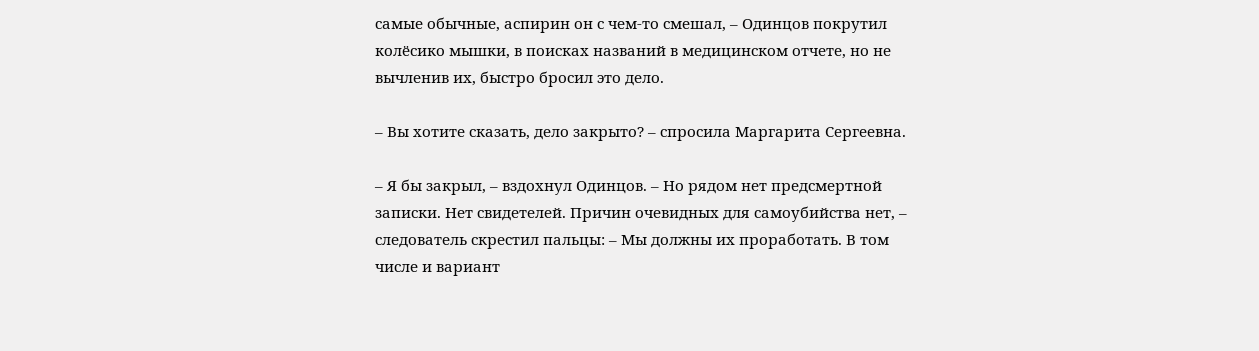самые обычные, аспирин он с чем-то смешал, – Одинцов покрутил колёсико мышки, в поисках названий в медицинском отчете, но не вычленив их, быстро бросил это дело.

– Вы хотите сказать, дело закрыто? – спросила Маргарита Сергеевна.

– Я бы закрыл, – вздохнул Одинцов. – Но рядом нет предсмертной записки. Нет свидетелей. Причин очевидных для самоубийства нет, – следователь скрестил пальцы: – Мы должны их проработать. В том числе и вариант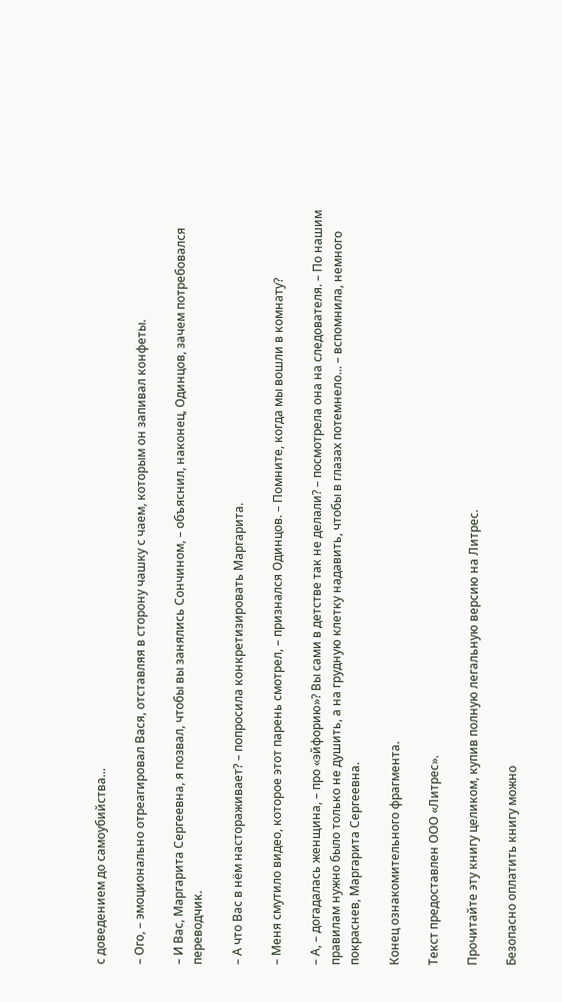с доведением до самоубийства...

– Ого, – эмоционально отреагировал Вася, отставляя в сторону чашку с чаем, которым он запивал конфеты.

– И Вас, Маргарита Сергеевна, я позвал, чтобы вы занялись Сончином, – объяснил, наконец, Одинцов, зачем потребовался переводчик.

– А что Вас в нём настораживает? – попросила конкретизировать Маргарита.

– Меня смутило видео, которое этот парень смотрел, – признался Одинцов. – Помните, когда мы вошли в комнату?

– А, – догадалась женщина, – про «эйфорию»? Вы сами в детстве так не делали? – посмотрела она на следователя. – По нашим правилам нужно было только не душить, а на грудную клетку надавить, чтобы в глазах потемнело... – вспомнила, немного покраснев, Маргарита Сергеевна.

Конец ознакомительного фрагмента.

Текст предоставлен ООО «Литрес».

Прочитайте эту книгу целиком, купив полную легальную версию на Литрес.

Безопасно оплатить книгу можно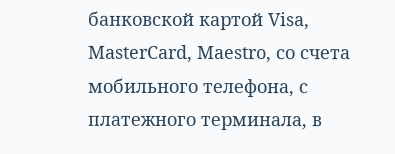банковской картой Visa, MasterCard, Maestro, со счета мобильного телефона, с платежного терминала, в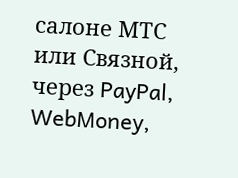салоне МТС или Связной, через PayPal, WebMoney,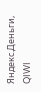Яндекс.Деньги, QIWI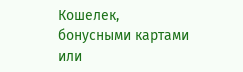Кошелек, бонусными картами или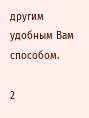другим удобным Вам способом.

2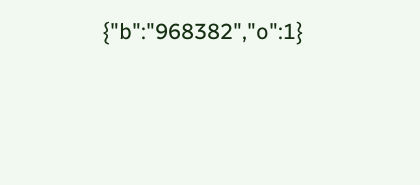{"b":"968382","o":1}